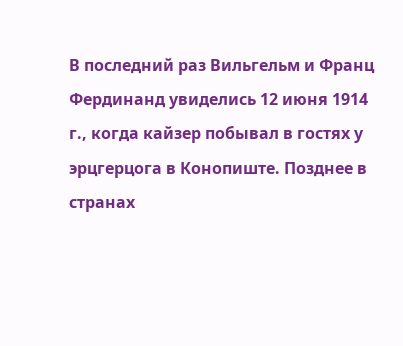В последний раз Вильгельм и Франц Фердинанд увиделись 12 июня 1914 г., когда кайзер побывал в гостях у эрцгерцога в Конопиште. Позднее в странах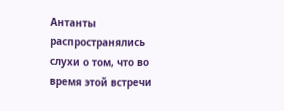Антанты распространялись слухи о том, что во время этой встречи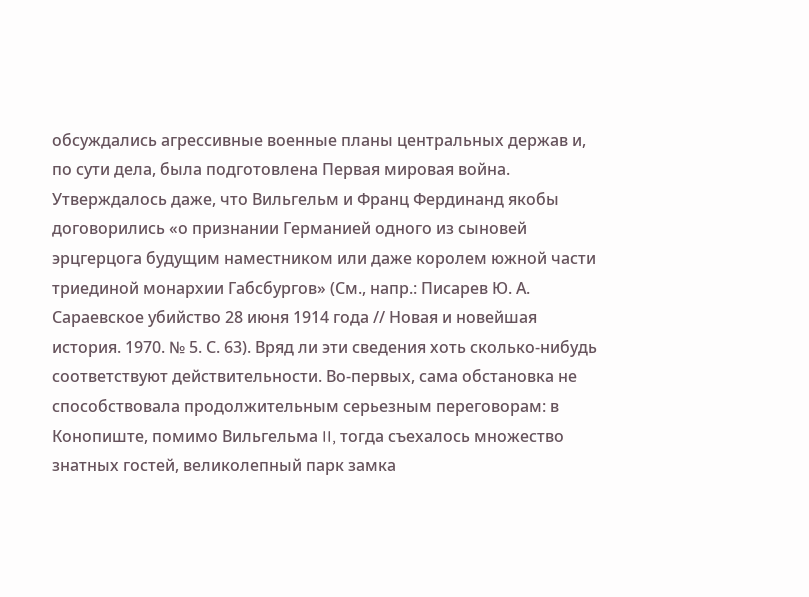обсуждались агрессивные военные планы центральных держав и, по сути дела, была подготовлена Первая мировая война. Утверждалось даже, что Вильгельм и Франц Фердинанд якобы договорились «о признании Германией одного из сыновей эрцгерцога будущим наместником или даже королем южной части триединой монархии Габсбургов» (См., напр.: Писарев Ю. А. Сараевское убийство 28 июня 1914 года // Новая и новейшая история. 1970. № 5. С. 63). Вряд ли эти сведения хоть сколько-нибудь соответствуют действительности. Во-первых, сама обстановка не способствовала продолжительным серьезным переговорам: в Конопиште, помимо Вильгельма II, тогда съехалось множество знатных гостей, великолепный парк замка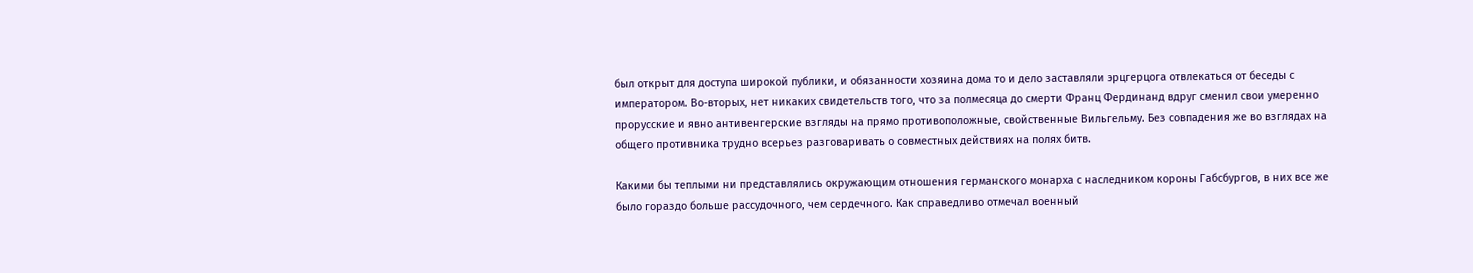был открыт для доступа широкой публики, и обязанности хозяина дома то и дело заставляли эрцгерцога отвлекаться от беседы с императором. Во-вторых, нет никаких свидетельств того, что за полмесяца до смерти Франц Фердинанд вдруг сменил свои умеренно прорусские и явно антивенгерские взгляды на прямо противоположные, свойственные Вильгельму. Без совпадения же во взглядах на общего противника трудно всерьез разговаривать о совместных действиях на полях битв.

Какими бы теплыми ни представлялись окружающим отношения германского монарха с наследником короны Габсбургов, в них все же было гораздо больше рассудочного, чем сердечного. Как справедливо отмечал военный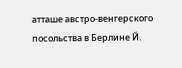атташе австро-венгерского посольства в Берлине Й.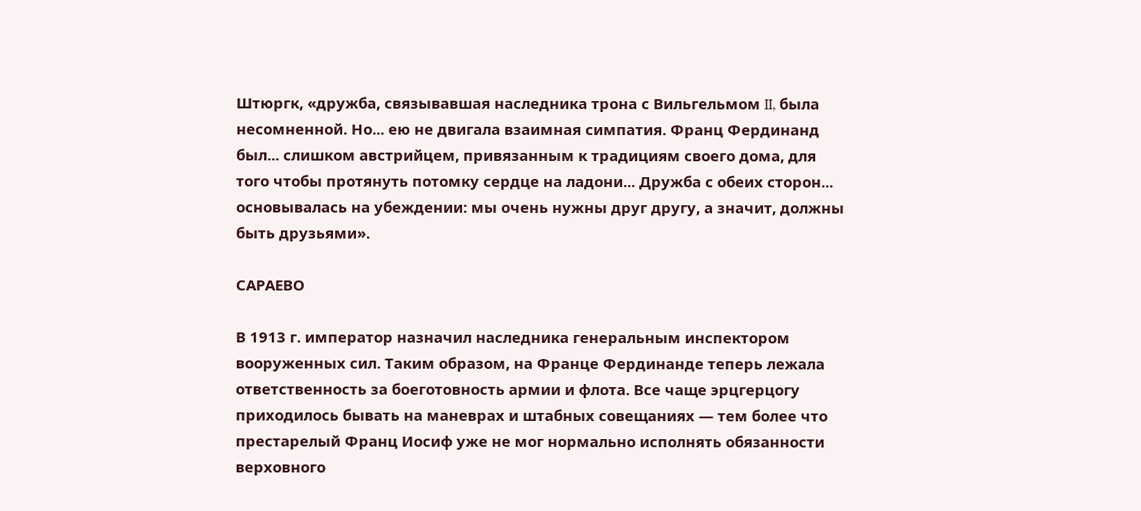Штюргк, «дружба, связывавшая наследника трона с Вильгельмом II, была несомненной. Но... ею не двигала взаимная симпатия. Франц Фердинанд был... слишком австрийцем, привязанным к традициям своего дома, для того чтобы протянуть потомку сердце на ладони... Дружба с обеих сторон... основывалась на убеждении: мы очень нужны друг другу, а значит, должны быть друзьями».

САРАЕВО

В 1913 г. император назначил наследника генеральным инспектором вооруженных сил. Таким образом, на Франце Фердинанде теперь лежала ответственность за боеготовность армии и флота. Все чаще эрцгерцогу приходилось бывать на маневрах и штабных совещаниях — тем более что престарелый Франц Иосиф уже не мог нормально исполнять обязанности верховного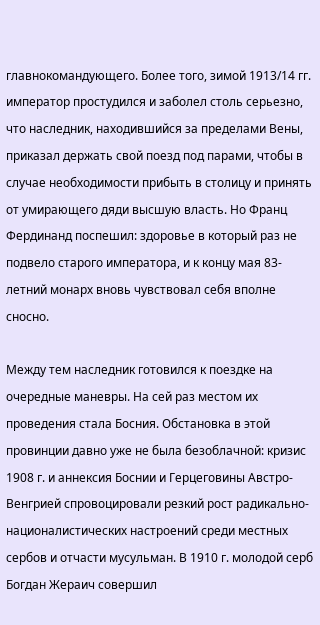главнокомандующего. Более того, зимой 1913/14 гг. император простудился и заболел столь серьезно, что наследник, находившийся за пределами Вены, приказал держать свой поезд под парами, чтобы в случае необходимости прибыть в столицу и принять от умирающего дяди высшую власть. Но Франц Фердинанд поспешил: здоровье в который раз не подвело старого императора, и к концу мая 83-летний монарх вновь чувствовал себя вполне сносно.

Между тем наследник готовился к поездке на очередные маневры. На сей раз местом их проведения стала Босния. Обстановка в этой провинции давно уже не была безоблачной: кризис 1908 г. и аннексия Боснии и Герцеговины Австро-Венгрией спровоцировали резкий рост радикально-националистических настроений среди местных сербов и отчасти мусульман. В 1910 г. молодой серб Богдан Жераич совершил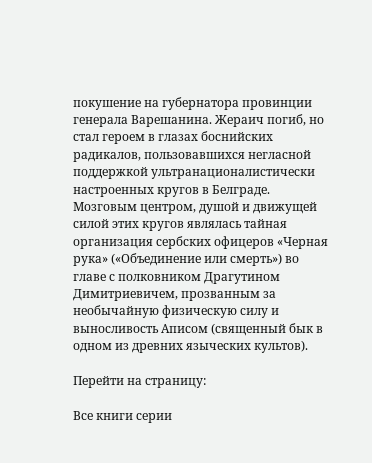покушение на губернатора провинции генерала Варешанина. Жераич погиб, но стал героем в глазах боснийских радикалов, пользовавшихся негласной поддержкой ультранационалистически настроенных кругов в Белграде. Мозговым центром, душой и движущей силой этих кругов являлась тайная организация сербских офицеров «Черная рука» («Объединение или смерть») во главе с полковником Драгутином Димитриевичем, прозванным за необычайную физическую силу и выносливость Аписом (священный бык в одном из древних языческих культов).

Перейти на страницу:

Все книги серии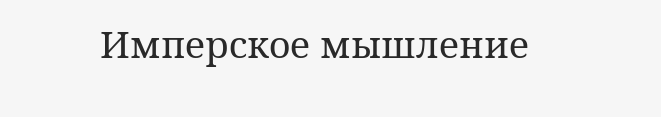Имперское мышление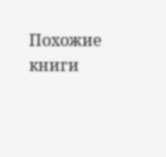Похожие книги